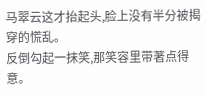马翠云这才抬起头,脸上没有半分被揭穿的慌乱。
反倒勾起一抹笑,那笑容里带著点得意。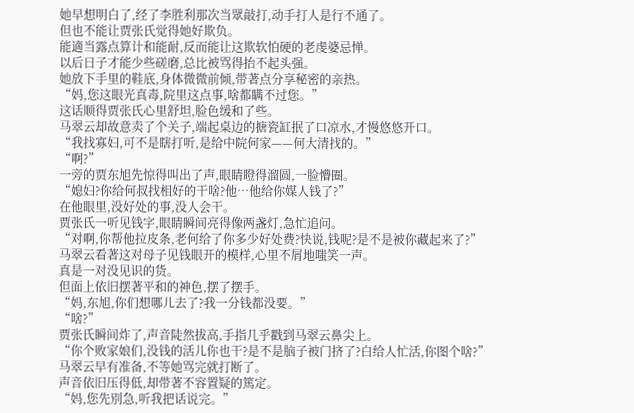她早想明白了,经了李胜利那次当眾敲打,动手打人是行不通了。
但也不能让贾张氏觉得她好欺负。
能適当露点算计和能耐,反而能让这欺软怕硬的老虔婆忌惮。
以后日子才能少些磋磨,总比被骂得抬不起头强。
她放下手里的鞋底,身体微微前倾,带著点分享秘密的亲热。
“妈,您这眼光真毒,院里这点事,啥都瞒不过您。”
这话顺得贾张氏心里舒坦,脸色缓和了些。
马翠云却故意卖了个关子,端起桌边的搪瓷缸抿了口凉水,才慢悠悠开口。
“我找寡妇,可不是瞎打听,是给中院何家——何大清找的。”
“啊?”
一旁的贾东旭先惊得叫出了声,眼睛瞪得溜圆,一脸懵圈。
“媳妇?你给何叔找相好的干啥?他…他给你媒人钱了?”
在他眼里,没好处的事,没人会干。
贾张氏一听见钱字,眼睛瞬间亮得像两盏灯,急忙追问。
“对啊,你帮他拉皮条,老何给了你多少好处费?快说,钱呢?是不是被你藏起来了?”
马翠云看著这对母子见钱眼开的模样,心里不屑地嗤笑一声。
真是一对没见识的货。
但面上依旧摆著平和的神色,摆了摆手。
“妈,东旭,你们想哪儿去了?我一分钱都没要。”
“啥?”
贾张氏瞬间炸了,声音陡然拔高,手指几乎戳到马翠云鼻尖上。
“你个败家娘们,没钱的活儿你也干?是不是脑子被门挤了?白给人忙活,你图个啥?”
马翠云早有准备,不等她骂完就打断了。
声音依旧压得低,却带著不容置疑的篤定。
“妈,您先別急,听我把话说完。”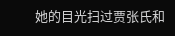她的目光扫过贾张氏和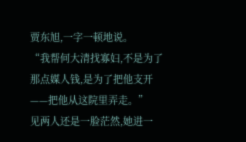贾东旭,一字一顿地说。
“我帮何大清找寡妇,不是为了那点媒人钱,是为了把他支开——把他从这院里弄走。”
见两人还是一脸茫然,她进一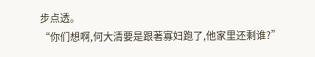步点透。
“你们想啊,何大清要是跟著寡妇跑了,他家里还剩谁?”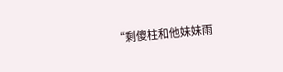“剩傻柱和他妹妹雨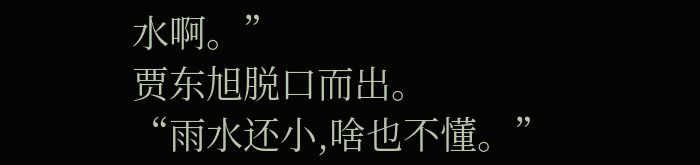水啊。”
贾东旭脱口而出。
“雨水还小,啥也不懂。”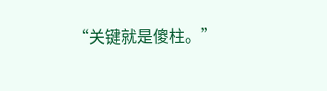“关键就是傻柱。”